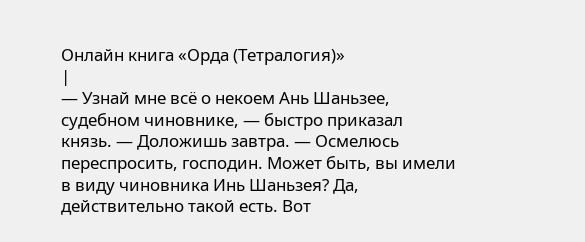Онлайн книга «Орда (Тетралогия)»
|
— Узнай мне всё о некоем Ань Шаньзее, судебном чиновнике, — быстро приказал князь. — Доложишь завтра. — Осмелюсь переспросить, господин. Может быть, вы имели в виду чиновника Инь Шаньзея? Да, действительно такой есть. Вот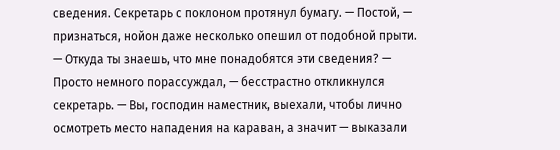сведения. Секретарь с поклоном протянул бумагу. — Постой, — признаться, нойон даже несколько опешил от подобной прыти. — Откуда ты знаешь, что мне понадобятся эти сведения? — Просто немного порассуждал, — бесстрастно откликнулся секретарь. — Вы, господин наместник, выехали, чтобы лично осмотреть место нападения на караван, а значит — выказали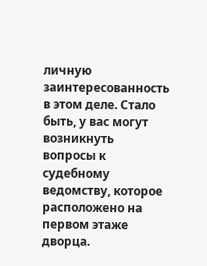личную заинтересованность в этом деле. Стало быть, у вас могут возникнуть вопросы к судебному ведомству, которое расположено на первом этаже дворца.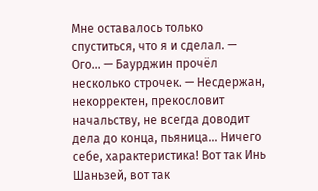Мне оставалось только спуститься, что я и сделал. — Ого... — Баурджин прочёл несколько строчек. — Несдержан, некорректен, прекословит начальству, не всегда доводит дела до конца, пьяница... Ничего себе, характеристика! Вот так Инь Шаньзей, вот так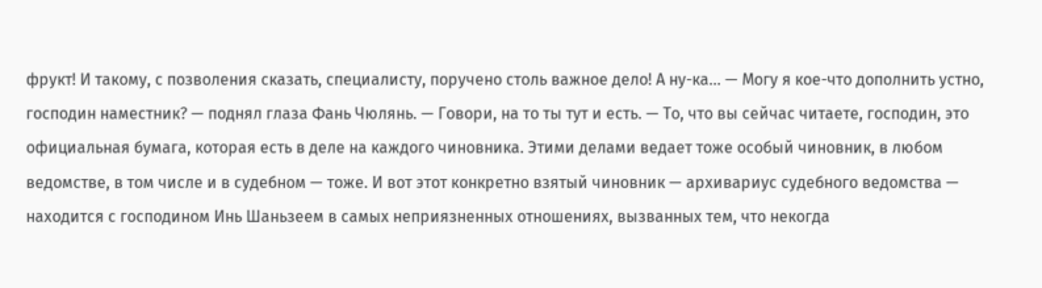фрукт! И такому, с позволения сказать, специалисту, поручено столь важное дело! А ну-ка... — Могу я кое-что дополнить устно, господин наместник? — поднял глаза Фань Чюлянь. — Говори, на то ты тут и есть. — То, что вы сейчас читаете, господин, это официальная бумага, которая есть в деле на каждого чиновника. Этими делами ведает тоже особый чиновник, в любом ведомстве, в том числе и в судебном — тоже. И вот этот конкретно взятый чиновник — архивариус судебного ведомства — находится с господином Инь Шаньзеем в самых неприязненных отношениях, вызванных тем, что некогда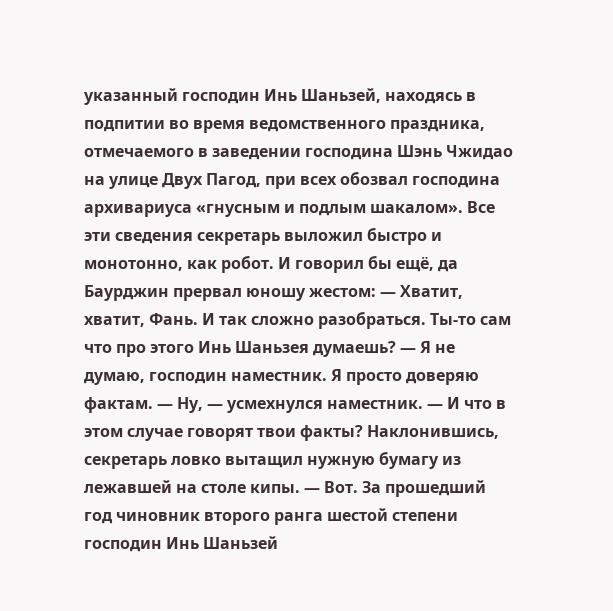указанный господин Инь Шаньзей, находясь в подпитии во время ведомственного праздника, отмечаемого в заведении господина Шэнь Чжидао на улице Двух Пагод, при всех обозвал господина архивариуса «гнусным и подлым шакалом». Все эти сведения секретарь выложил быстро и монотонно, как робот. И говорил бы ещё, да Баурджин прервал юношу жестом: — Хватит, хватит, Фань. И так сложно разобраться. Ты-то сам что про этого Инь Шаньзея думаешь? — Я не думаю, господин наместник. Я просто доверяю фактам. — Ну, — усмехнулся наместник. — И что в этом случае говорят твои факты? Наклонившись, секретарь ловко вытащил нужную бумагу из лежавшей на столе кипы. — Вот. За прошедший год чиновник второго ранга шестой степени господин Инь Шаньзей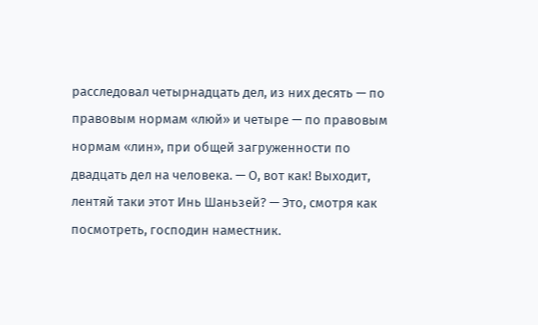расследовал четырнадцать дел, из них десять — по правовым нормам «люй» и четыре — по правовым нормам «лин», при общей загруженности по двадцать дел на человека. — О, вот как! Выходит, лентяй таки этот Инь Шаньзей? — Это, смотря как посмотреть, господин наместник.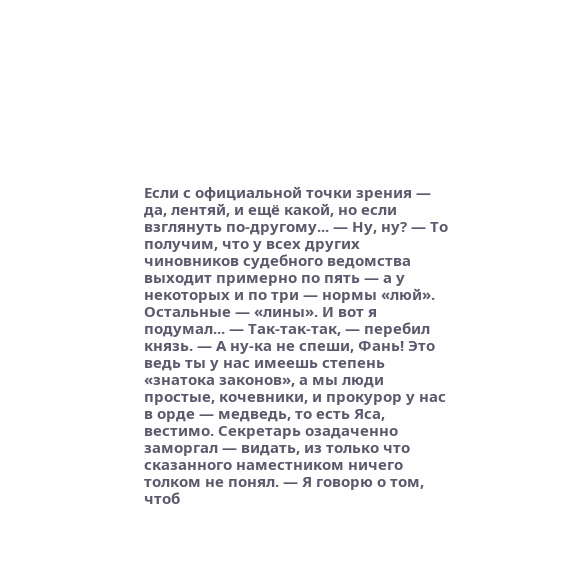Если с официальной точки зрения — да, лентяй, и ещё какой, но если взглянуть по-другому... — Ну, ну? — То получим, что у всех других чиновников судебного ведомства выходит примерно по пять — а у некоторых и по три — нормы «люй». Остальные — «лины». И вот я подумал... — Так-так-так, — перебил князь. — А ну-ка не спеши, Фань! Это ведь ты у нас имеешь степень «знатока законов», а мы люди простые, кочевники, и прокурор у нас в орде — медведь, то есть Яса, вестимо. Секретарь озадаченно заморгал — видать, из только что сказанного наместником ничего толком не понял. — Я говорю о том, чтоб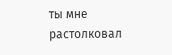ты мне растолковал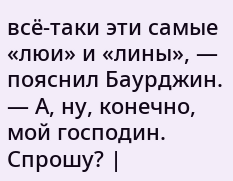всё-таки эти самые «люи» и «лины», — пояснил Баурджин. — А, ну, конечно, мой господин. Спрошу? |